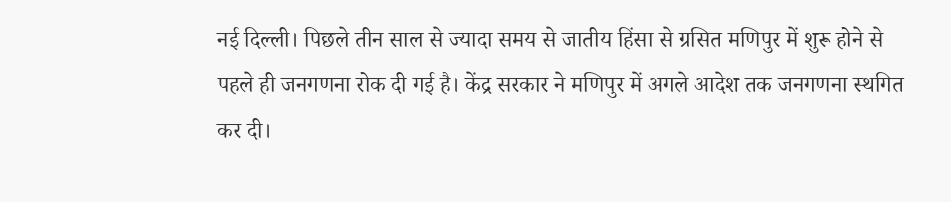नई दिल्ली। पिछले तीन साल से ज्यादा समय से जातीय हिंसा से ग्रसित मणिपुर में शुरू होने से पहले ही जनगणना रोक दी गई है। केंद्र सरकार ने मणिपुर में अगले आदेश तक जनगणना स्थगित कर दी।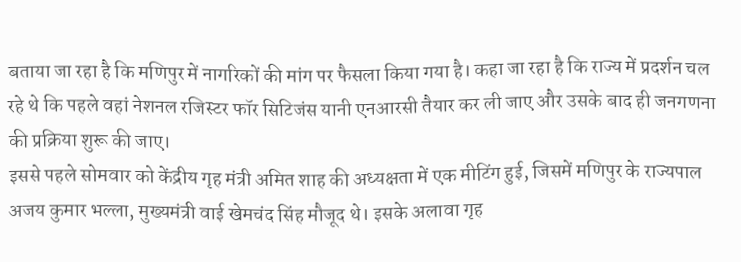बताया जा रहा है कि मणिपुर में नागरिकों की मांग पर फैसला किया गया है। कहा जा रहा है कि राज्य में प्रदर्शन चल रहे थे कि पहले वहां नेशनल रजिस्टर फॉर सिटिजंस यानी एनआरसी तैयार कर ली जाए और उसके बाद ही जनगणना की प्रक्रिया शुरू की जाए।
इससे पहले सोमवार को केंद्रीय गृह मंत्री अमित शाह की अध्यक्षता में एक मीटिंग हुई, जिसमें मणिपुर के राज्यपाल अजय कुमार भल्ला, मुख्यमंत्री वाई खेमचंद सिंह मौजूद थे। इसके अलावा गृह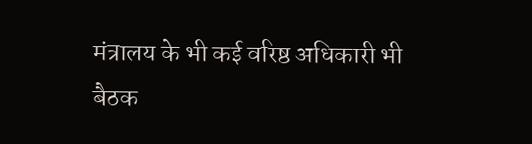मंत्रालय के भी कई वरिष्ठ अधिकारी भी बैठक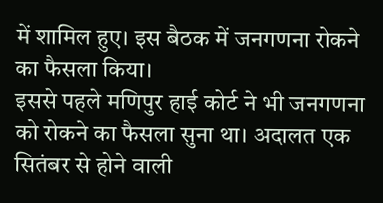में शामिल हुए। इस बैठक में जनगणना रोकने का फैसला किया।
इससे पहले मणिपुर हाई कोर्ट ने भी जनगणना को रोकने का फैसला सुना था। अदालत एक सितंबर से होने वाली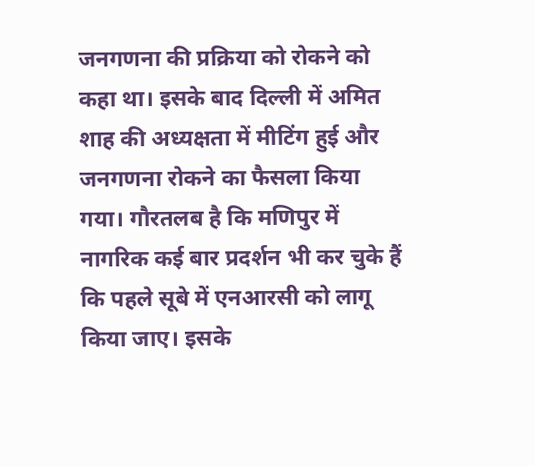जनगणना की प्रक्रिया को रोकने को कहा था। इसके बाद दिल्ली में अमित शाह की अध्यक्षता में मीटिंग हुई और जनगणना रोकने का फैसला किया गया। गौरतलब है कि मणिपुर में नागरिक कई बार प्रदर्शन भी कर चुके हैं कि पहले सूबे में एनआरसी को लागू किया जाए। इसके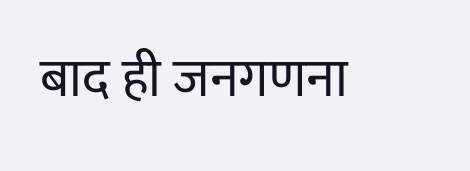बाद ही जनगणना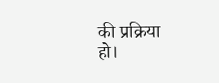की प्रक्रिया हो।